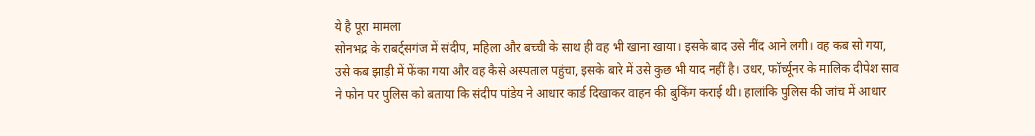ये है पूरा मामला
सोनभद्र के राबर्ट्सगंज में संदीप, महिला और बच्ची के साथ ही वह भी खाना खाया। इसके बाद उसे नींद आने लगी। वह कब सो गया, उसे कब झाड़ी में फेंका गया और वह कैसे अस्पताल पहुंचा, इसके बारे में उसे कुछ भी याद नहीं है। उधर, फॉर्च्यूनर के मालिक दीपेश साव ने फोन पर पुलिस को बताया कि संदीप पांडेय ने आधार कार्ड दिखाकर वाहन की बुकिंग कराई थी। हालांकि पुलिस की जांच में आधार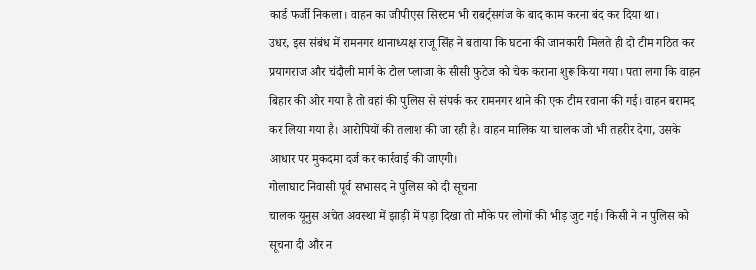कार्ड फर्जी निकला। वाहन का जीपीएस सिस्टम भी राबर्ट्सगंज के बाद काम करना बंद कर दिया था।
उधर, इस संबंध में रामनगर थानाध्यक्ष राजू सिंह ने बताया कि घटना की जानकारी मिलते ही दो टीम गठित कर प्रयागराज और चंदौली मार्ग के टोल प्लाजा के सीसी फुटेज को चेक कराना शुरू किया गया। पता लगा कि वाहन बिहार की ओर गया है तो वहां की पुलिस से संपर्क कर रामनगर थाने की एक टीम रवाना की गई। वाहन बरामद कर लिया गया है। आरोपियों की तलाश की जा रही है। वाहन मालिक या चालक जो भी तहरीर देगा, उसके आधार पर मुकदमा दर्ज कर कार्रवाई की जाएगी।
गोलाघाट निवासी पूर्व सभासद ने पुलिस को दी सूचना
चालक यूनुस अचेत अवस्था में झाड़ी में पड़ा दिखा तो मौके पर लोगों की भीड़ जुट गई। किसी ने न पुलिस को सूचना दी और न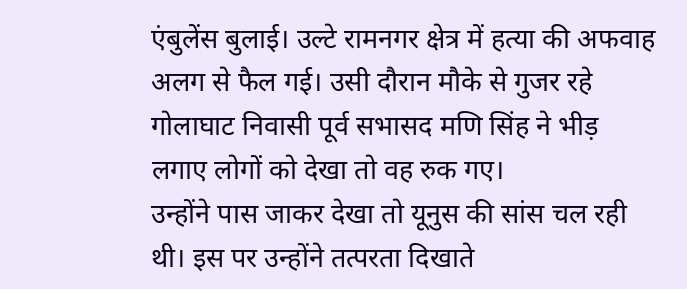एंबुलेंस बुलाई। उल्टे रामनगर क्षेत्र में हत्या की अफवाह अलग से फैल गई। उसी दौरान मौके से गुजर रहे गोलाघाट निवासी पूर्व सभासद मणि सिंह ने भीड़ लगाए लोगों को देखा तो वह रुक गए।
उन्होंने पास जाकर देखा तो यूनुस की सांस चल रही थी। इस पर उन्होंने तत्परता दिखाते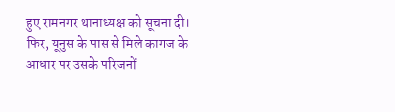हुए रामनगर थानाध्यक्ष को सूचना दी। फिर, यूनुस के पास से मिले कागज के आधार पर उसके परिजनों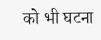को भी घटना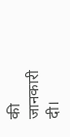की जानकारी दी।